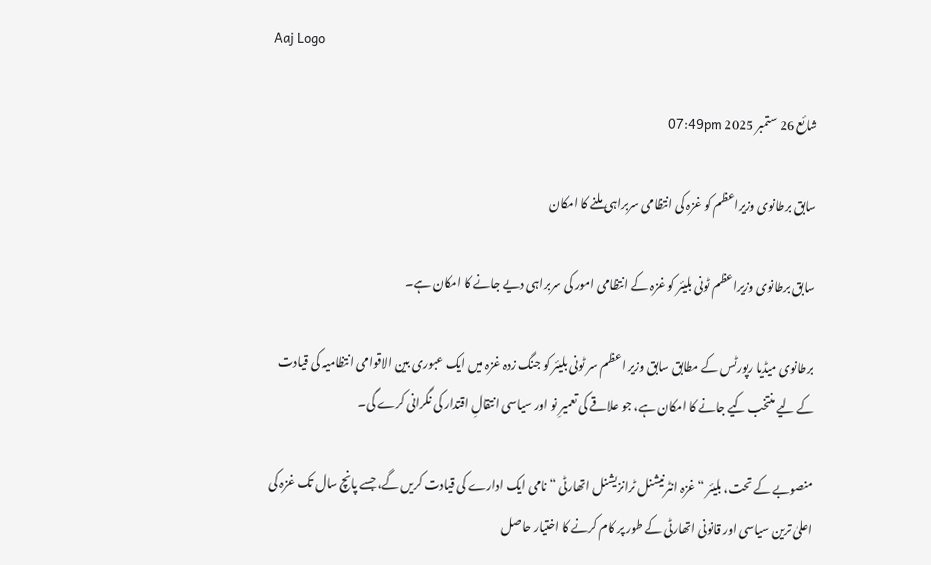Aaj Logo

شائع 26 ستمبر 2025 07:49pm

سابق برطانوی وزیراعظم کو غزہ کی انتظامی سربراہی ملنے کا امکان

سابق برطانوی وزیراعظم ٹونی بلیئر کو غزہ کے انتظامی امور کی سربراہی دیے جانے کا امکان ہے۔

برطانوی میڈیا رپورٹس کے مطابق سابق وزیر اعظم سر ٹونی بلیئر کو جنگ زدہ غزہ میں ایک عبوری بین الاقوامی انتظامیہ کی قیادت کے لیے منتخب کیے جانے کا امکان ہے، جو علاقے کی تعمیرِ نو اور سیاسی انتقالِ اقتدار کی نگرانی کرے گی۔

منصوبے کے تحت، بلیئر “غزہ انٹرنیشنل ٹرانزیشنل اتھارٹی “ نامی ایک ادارے کی قیادت کریں گے، جسے پانچ سال تک غزہ کی اعلیٰ ترین سیاسی اور قانونی اتھارٹی کے طور پر کام کرنے کا اختیار حاصل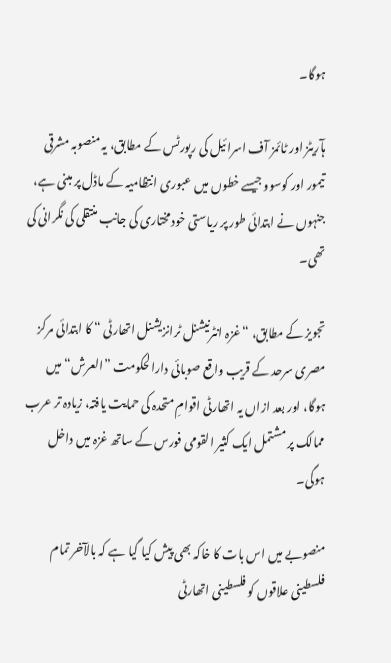ہوگا۔

ہآریٹز اور ٹائمز آف اسرائیل کی رپورٹس کے مطابق، یہ منصوبہ مشرقی تیمور اور کوسوو جیسے خطوں میں عبوری انتظامیہ کے ماڈل پر مبنی ہے، جنہوں نے ابتدائی طور پر ریاستی خودمختاری کی جانب منتقلی کی نگرانی کی تھی۔

تجویز کے مطابق، “غزہ انٹرنیشنل ٹرانزیشنل اتھارٹی “ کا ابتدائی مرکز مصری سرحد کے قریب واقع صوبائی دارالحکومت ”العرش“ میں ہوگا، اور بعد ازاں یہ اتھارٹی اقوامِ متحدہ کی حمایت یافتہ، زیادہ تر عرب ممالک پر مشتمل ایک کثیر القومی فورس کے ساتھ غزہ میں داخل ہوگی۔

منصوبے میں اس بات کا خاکہ بھی پیش کیا گیا ہے کہ بالآخر تمام فلسطینی علاقوں کو فلسطینی اتھارٹی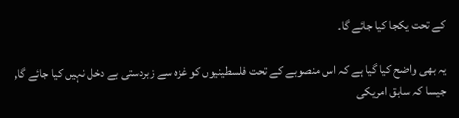کے تحت یکجا کیا جائے گا۔

یہ بھی واضح کیا گیا ہے کہ اس منصوبے کے تحت فلسطینیوں کو غزہ سے زبردستی بے دخل نہیں کیا جائے گا, جیسا کہ سابق امریکی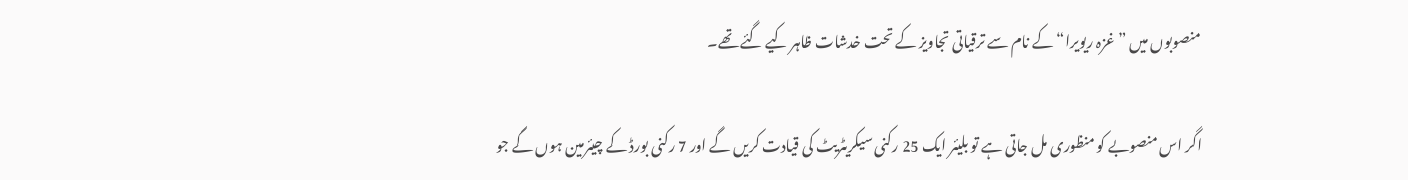منصوبوں میں ”غزہ ریویرا“ کے نام سے ترقیاتی تجاویز کے تحت خدشات ظاہر کیے گئے تھے۔

اگر اس منصوبے کو منظوری مل جاتی ہے تو بلیئر ایک 25 رکنی سیکریٹریٹ کی قیادت کریں گے اور 7 رکنی بورڈ کے چیئرمین ہوں گے جو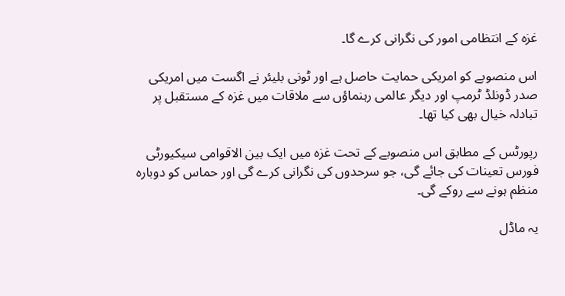غزہ کے انتظامی امور کی نگرانی کرے گا۔

اس منصوبے کو امریکی حمایت حاصل ہے اور ٹونی بلیئر نے اگست میں امریکی صدر ڈونلڈ ٹرمپ اور دیگر عالمی رہنماؤں سے ملاقات میں غزہ کے مستقبل پر تبادلہ خیال بھی کیا تھا۔

رپورٹس کے مطابق اس منصوبے کے تحت غزہ میں ایک بین الاقوامی سیکیورٹی فورس تعینات کی جائے گی، جو سرحدوں کی نگرانی کرے گی اور حماس کو دوبارہ منظم ہونے سے روکے گی۔

یہ ماڈل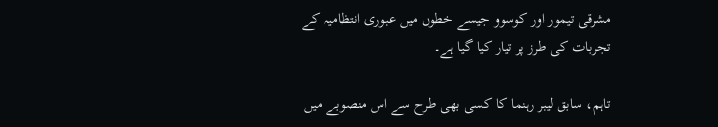مشرقی تیمور اور کوسوو جیسے خطوں میں عبوری انتظامیہ کے تجربات کی طرز پر تیار کیا گیا ہے۔

تاہم، سابق لیبر رہنما کا کسی بھی طرح سے اس منصوبے میں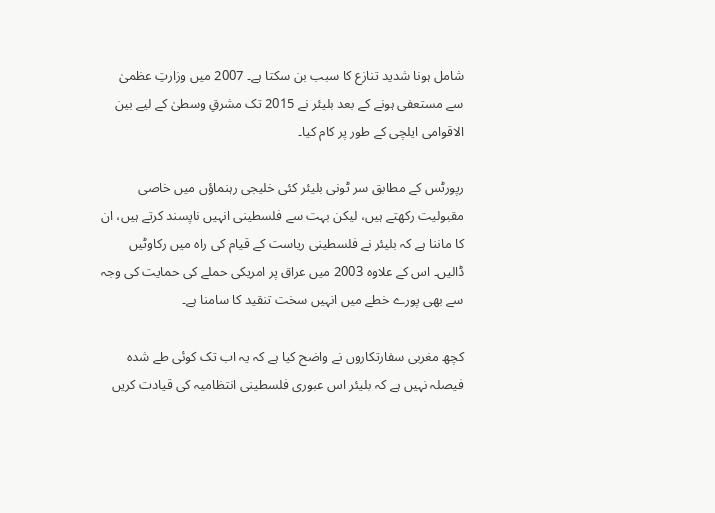شامل ہونا شدید تنازع کا سبب بن سکتا ہے۔ 2007 میں وزارتِ عظمیٰ سے مستعفی ہونے کے بعد بلیئر نے 2015 تک مشرقِ وسطیٰ کے لیے بین الاقوامی ایلچی کے طور پر کام کیا۔

رپورٹس کے مطابق سر ٹونی بلیئر کئی خلیجی رہنماؤں میں خاصی مقبولیت رکھتے ہیں، لیکن بہت سے فلسطینی انہیں ناپسند کرتے ہیں، ان کا ماننا ہے کہ بلیئر نے فلسطینی ریاست کے قیام کی راہ میں رکاوٹیں ڈالیں۔ اس کے علاوہ 2003 میں عراق پر امریکی حملے کی حمایت کی وجہ سے بھی پورے خطے میں انہیں سخت تنقید کا سامنا ہے۔

کچھ مغربی سفارتکاروں نے واضح کیا ہے کہ یہ اب تک کوئی طے شدہ فیصلہ نہیں ہے کہ بلیئر اس عبوری فلسطینی انتظامیہ کی قیادت کریں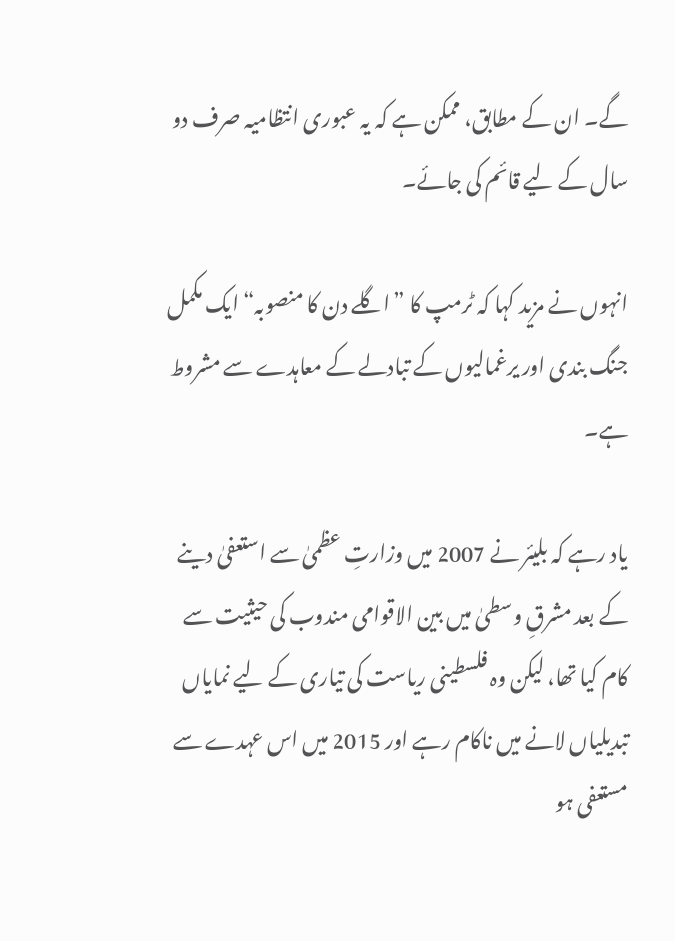گے۔ ان کے مطابق، ممکن ہے کہ یہ عبوری انتظامیہ صرف دو سال کے لیے قائم کی جائے۔

انہوں نے مزید کہا کہ ٹرمپ کا ”اگلے دن کا منصوبہ“ ایک مکمل جنگ بندی اور یرغمالیوں کے تبادلے کے معاہدے سے مشروط ہے۔

یاد رہے کہ بلیئر نے 2007 میں وزارتِ عظمیٰ سے استعفیٰ دینے کے بعد مشرقِ وسطیٰ میں بین الاقوامی مندوب کی حیثیت سے کام کیا تھا، لیکن وہ فلسطینی ریاست کی تیاری کے لیے نمایاں تبدیلیاں لانے میں ناکام رہے اور 2015 میں اس عہدے سے مستعفی ہو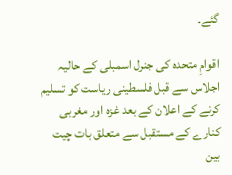گئے۔

اقوامِ متحدہ کی جنرل اسمبلی کے حالیہ اجلاس سے قبل فلسطینی ریاست کو تسلیم کرنے کے اعلان کے بعد غزہ اور مغربی کنارے کے مستقبل سے متعلق بات چیت بین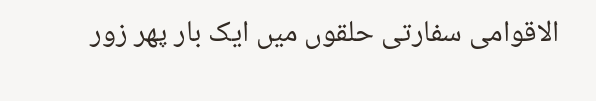الاقوامی سفارتی حلقوں میں ایک بار پھر زور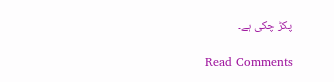پکڑ چکی ہے۔

Read Comments